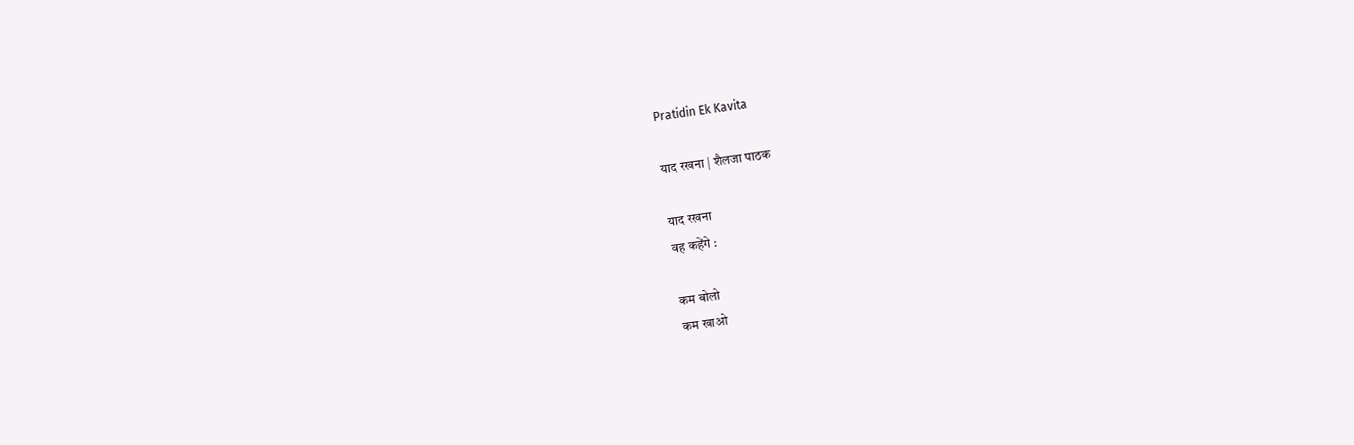Pratidin Ek Kavita

याद रखना | शैलजा पाठक

याद रखना
वह कहेंगे :

कम बोलो
कम खाओ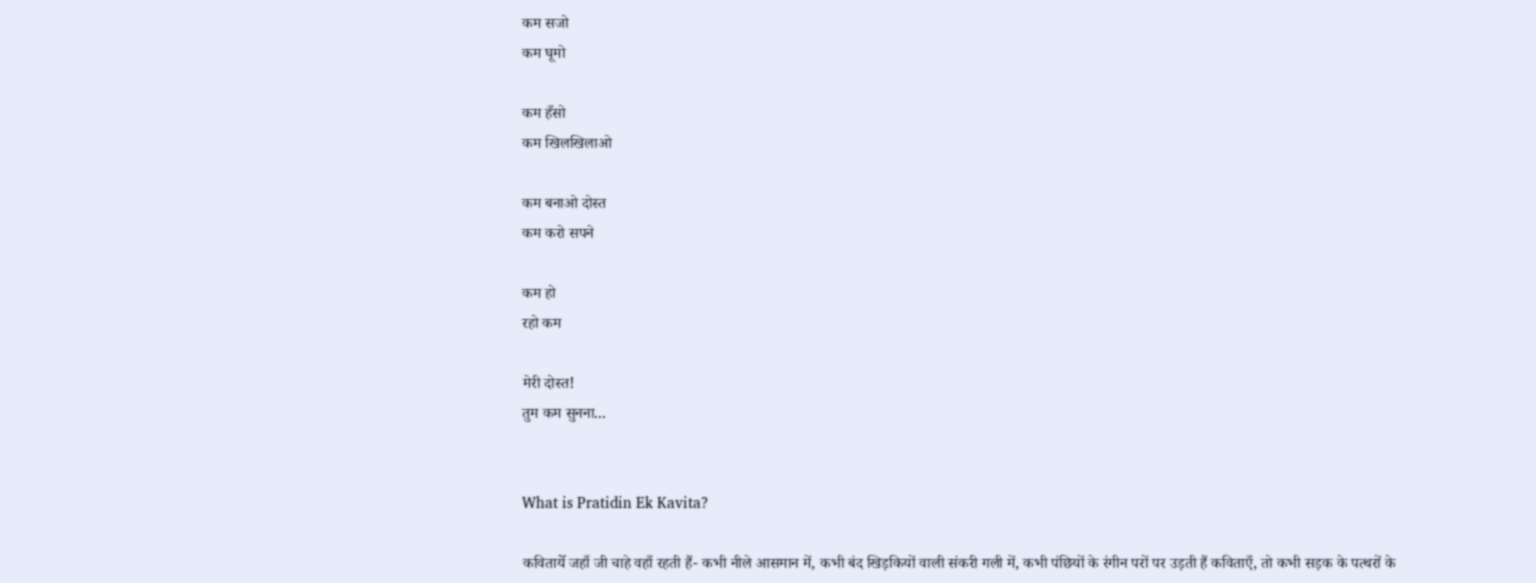कम सजो
कम घूमो

कम हँसो
कम खिलखिलाओ

कम बनाओ दोस्त
कम करो सपने

कम हो
रहो कम

मेरी दोस्त!
तुम कम सुनना...


What is Pratidin Ek Kavita?

कवितायेँ जहाँ जी चाहे वहाँ रहती हैं- कभी नीले आसमान में, कभी बंद खिड़कियों वाली संकरी गली में, कभी पंछियों के रंगीन परों पर उड़ती हैं कविताएँ, तो कभी सड़क के पत्थरों के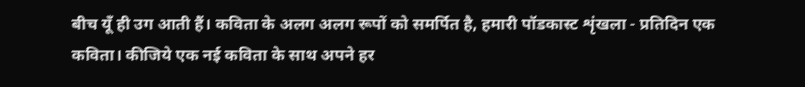बीच यूँ ही उग आती हैं। कविता के अलग अलग रूपों को समर्पित है, हमारी पॉडकास्ट शृंखला - प्रतिदिन एक कविता। कीजिये एक नई कविता के साथ अपने हर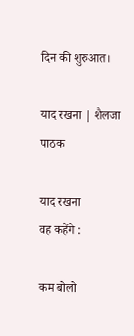दिन की शुरुआत।

याद रखना | शैलजा पाठक

याद रखना
वह कहेंगे :

कम बोलो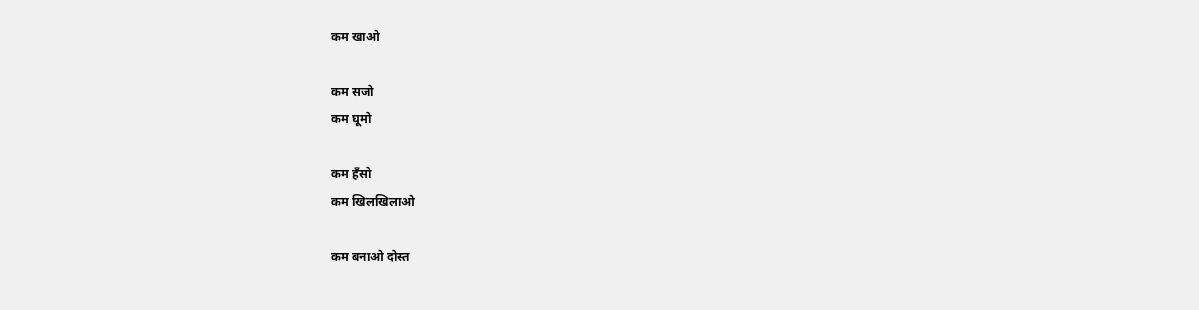कम खाओ

कम सजो
कम घूमो

कम हँसो
कम खिलखिलाओ

कम बनाओ दोस्त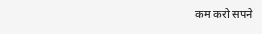कम करो सपने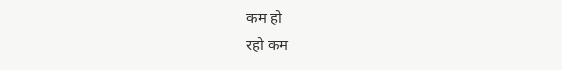कम हो
रहो कम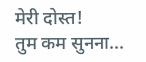मेरी दोस्त!
तुम कम सुनना...